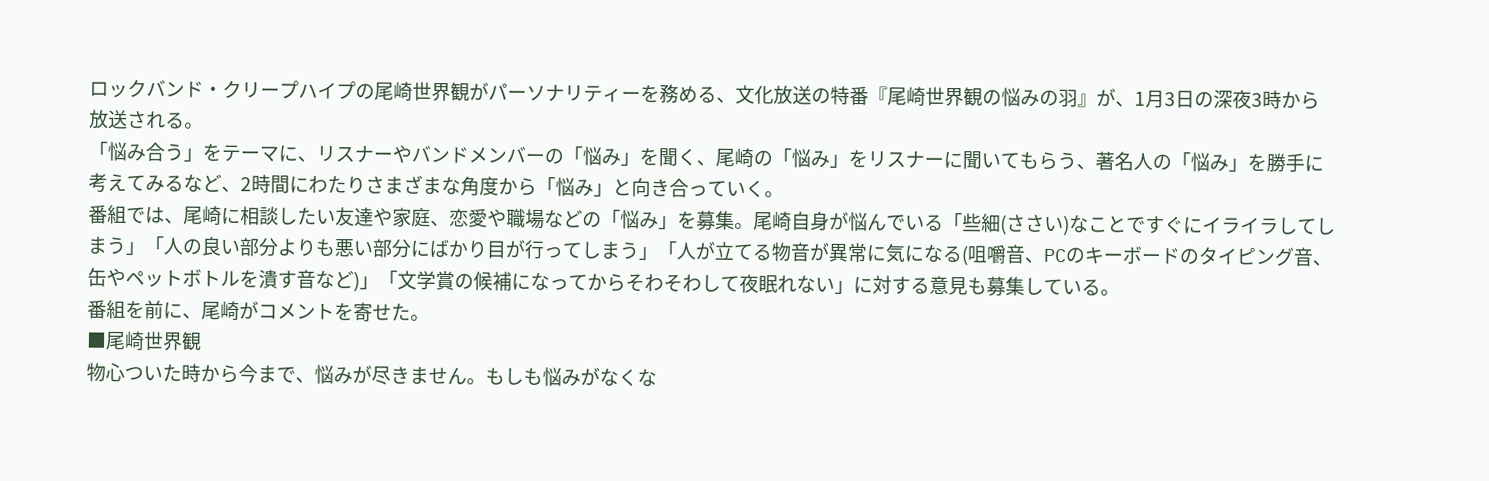ロックバンド・クリープハイプの尾崎世界観がパーソナリティーを務める、文化放送の特番『尾崎世界観の悩みの羽』が、1月3日の深夜3時から放送される。
「悩み合う」をテーマに、リスナーやバンドメンバーの「悩み」を聞く、尾崎の「悩み」をリスナーに聞いてもらう、著名人の「悩み」を勝手に考えてみるなど、2時間にわたりさまざまな角度から「悩み」と向き合っていく。
番組では、尾崎に相談したい友達や家庭、恋愛や職場などの「悩み」を募集。尾崎自身が悩んでいる「些細(ささい)なことですぐにイライラしてしまう」「人の良い部分よりも悪い部分にばかり目が行ってしまう」「人が立てる物音が異常に気になる(咀嚼音、PCのキーボードのタイピング音、缶やペットボトルを潰す音など)」「文学賞の候補になってからそわそわして夜眠れない」に対する意見も募集している。
番組を前に、尾崎がコメントを寄せた。
■尾崎世界観
物心ついた時から今まで、悩みが尽きません。もしも悩みがなくな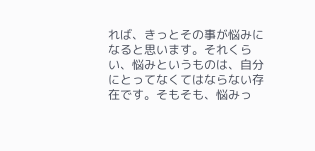れば、きっとその事が悩みになると思います。それくらい、悩みというものは、自分にとってなくてはならない存在です。そもそも、悩みっ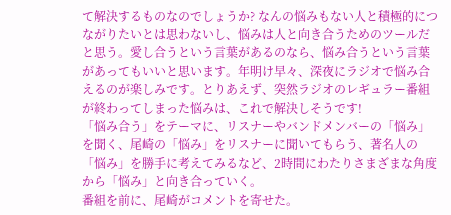て解決するものなのでしょうか? なんの悩みもない人と積極的につながりたいとは思わないし、悩みは人と向き合うためのツールだと思う。愛し合うという言葉があるのなら、悩み合うという言葉があってもいいと思います。年明け早々、深夜にラジオで悩み合えるのが楽しみです。とりあえず、突然ラジオのレギュラー番組が終わってしまった悩みは、これで解決しそうです!
「悩み合う」をテーマに、リスナーやバンドメンバーの「悩み」を聞く、尾崎の「悩み」をリスナーに聞いてもらう、著名人の「悩み」を勝手に考えてみるなど、2時間にわたりさまざまな角度から「悩み」と向き合っていく。
番組を前に、尾崎がコメントを寄せた。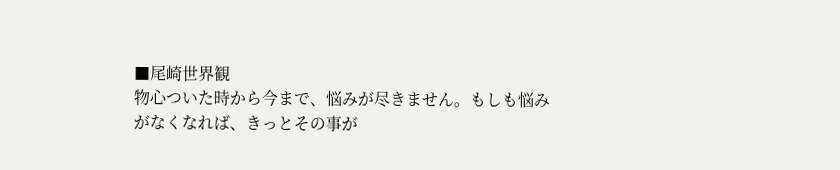■尾崎世界観
物心ついた時から今まで、悩みが尽きません。もしも悩みがなくなれば、きっとその事が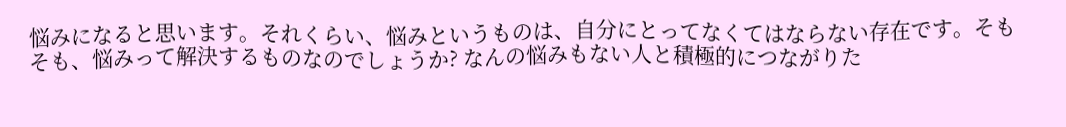悩みになると思います。それくらい、悩みというものは、自分にとってなくてはならない存在です。そもそも、悩みって解決するものなのでしょうか? なんの悩みもない人と積極的につながりた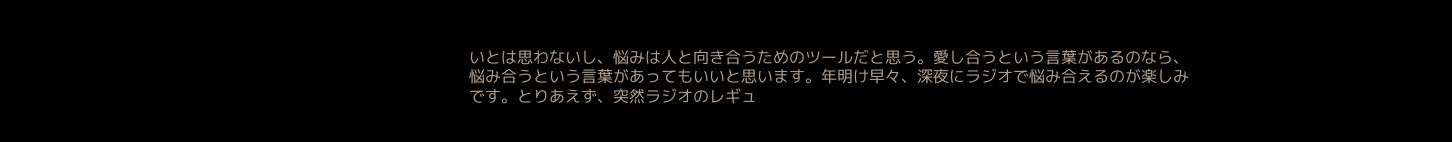いとは思わないし、悩みは人と向き合うためのツールだと思う。愛し合うという言葉があるのなら、悩み合うという言葉があってもいいと思います。年明け早々、深夜にラジオで悩み合えるのが楽しみです。とりあえず、突然ラジオのレギュ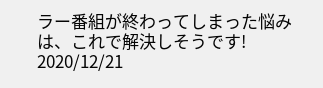ラー番組が終わってしまった悩みは、これで解決しそうです!
2020/12/21